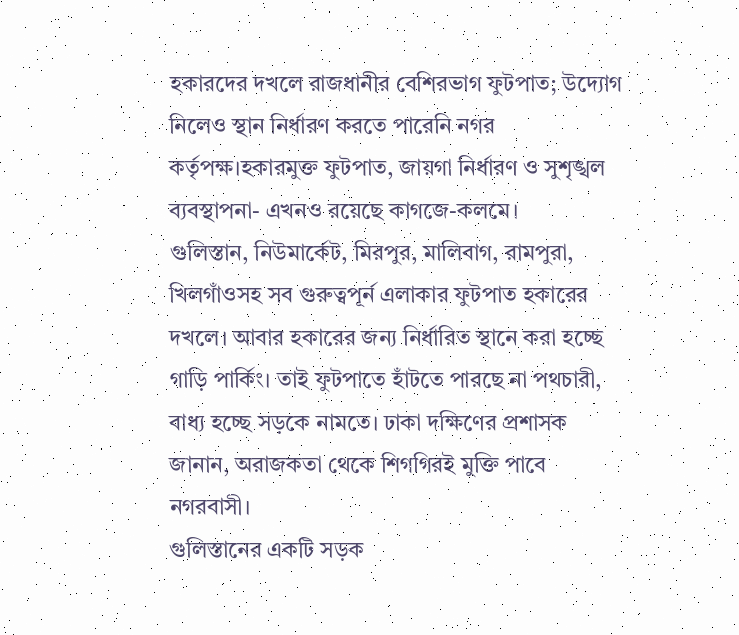হকারদের দখলে রাজধানীর বেশিরভাগ ফুটপাত; উদ্যোগ নিলেও স্থান নির্ধারণ করতে পারেনি নগর কর্তৃপক্ষ।হকারমুক্ত ফুটপাত, জায়গা নির্ধারণ ও সুশৃঙ্খল ব্যবস্থাপনা- এখনও রয়েছে কাগজে-কলমে।
গুলিস্তান, নিউমার্কেট, মিরপুর, মালিবাগ, রামপুরা, খিলগাঁওসহ সব গুরুত্বপূর্ন এলাকার ফুটপাত হকারের দখলে। আবার হকারের জন্য নির্ধারিত স্থানে করা হচ্ছে গাড়ি পার্কিং। তাই ফুটপাতে হাঁটতে পারছে না পথচারী, বাধ্য হচ্ছে সড়কে নামতে। ঢাকা দক্ষিণের প্রশাসক জানান, অরাজকতা থেকে শিগগিরই মুক্তি পাবে নগরবাসী।
গুলিস্তানের একটি সড়ক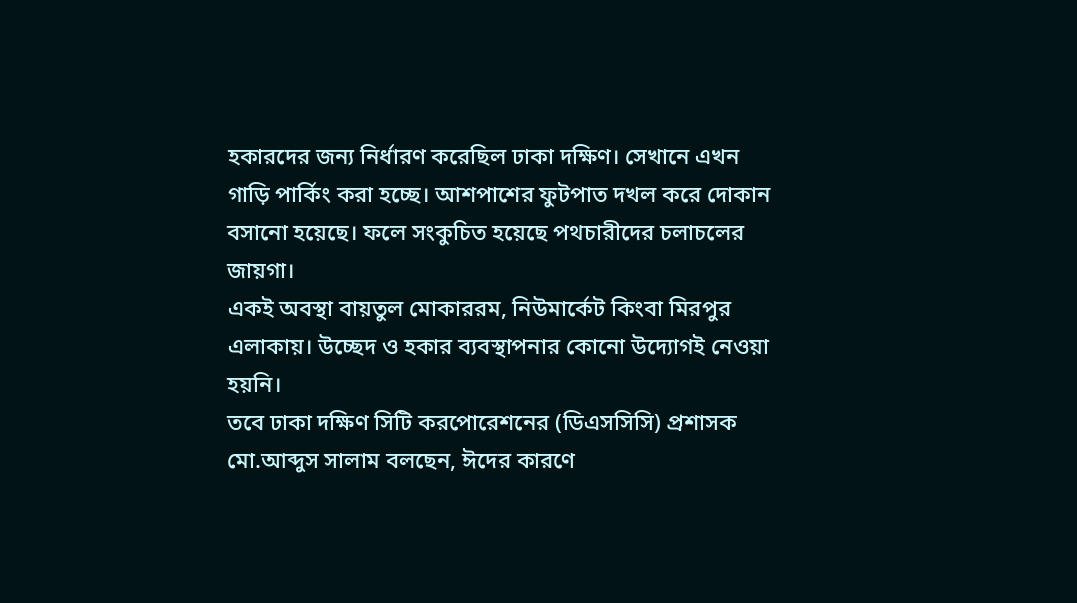হকারদের জন্য নির্ধারণ করেছিল ঢাকা দক্ষিণ। সেখানে এখন গাড়ি পার্কিং করা হচ্ছে। আশপাশের ফুটপাত দখল করে দোকান বসানো হয়েছে। ফলে সংকুচিত হয়েছে পথচারীদের চলাচলের জায়গা।
একই অবস্থা বায়তুল মোকাররম, নিউমার্কেট কিংবা মিরপুর এলাকায়। উচ্ছেদ ও হকার ব্যবস্থাপনার কোনো উদ্যোগই নেওয়া হয়নি।
তবে ঢাকা দক্ষিণ সিটি করপোরেশনের (ডিএসসিসি) প্রশাসক মো.আব্দুস সালাম বলছেন, ঈদের কারণে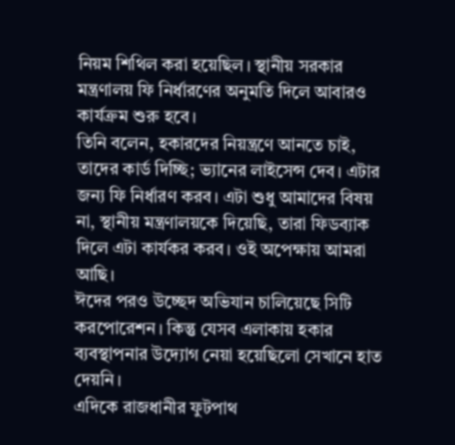নিয়ম শিথিল করা হয়েছিল। স্থানীয় সরকার মন্ত্রণালয় ফি নির্ধারণের অনুমতি দিলে আবারও কার্যক্রম শুরু হবে।
তিনি বলেন, হকারদের নিয়ন্ত্রণে আনতে চাই, তাদের কার্ড দিচ্ছি; ভ্যানের লাইসেন্স দেব। এটার জন্য ফি নির্ধারণ করব। এটা শুধু আমাদের বিষয় না, স্থানীয় মন্ত্রণালয়কে দিয়েছি, তারা ফিডব্যাক দিলে এটা কার্যকর করব। ওই অপেক্ষায় আমরা আছি।
ঈদের পরও উচ্ছেদ অভিযান চালিয়েছে সিটি করপোরেশন। কিন্তু যেসব এলাকায় হকার ব্যবস্থাপনার উদ্যোগ নেয়া হয়েছিলো সেখানে হাত দেয়নি।
এদিকে রাজধানীর ফুটপাথ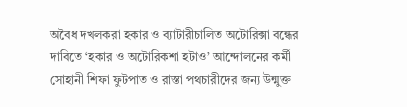অবৈধ দখলকরা হকার ও ব্যাটারীচালিত অটোরিক্সা বন্ধের দাবিতে ‘হকার ও অটোরিকশা হটাও’ আন্দোলনের কর্মী সোহানী শিফা ফুটপাত ও রাস্তা পথচারীদের জন্য উন্মুক্ত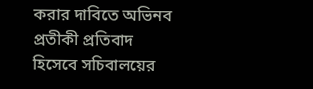করার দাবিতে অভিনব প্রতীকী প্রতিবাদ হিসেবে সচিবালয়ের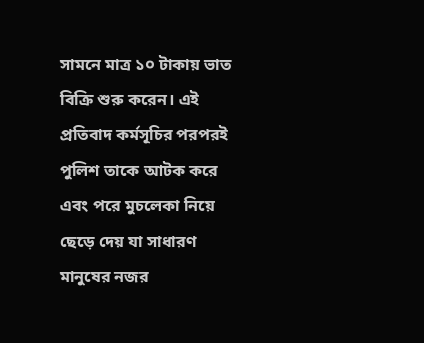সামনে মাত্র ১০ টাকায় ভাত বিক্রি শুরু করেন। এই প্রতিবাদ কর্মসূচির পরপরই পুলিশ তাকে আটক করে এবং পরে মুচলেকা নিয়ে ছেড়ে দেয় যা সাধারণ মানুষের নজর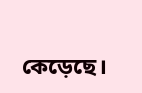কেড়েছে।